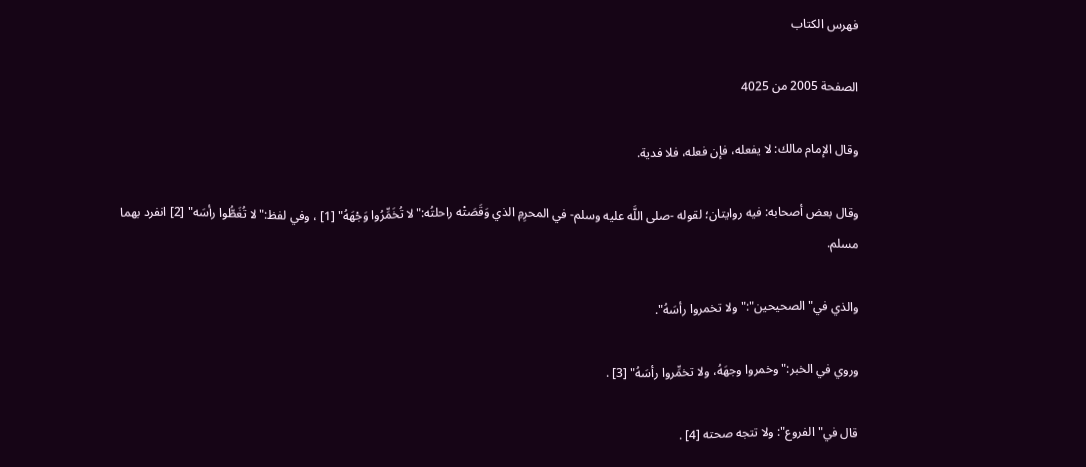فهرس الكتاب

الصفحة 2005 من 4025

وقال الإمام مالك: لا يفعله، فإن فعله، فلا فدية.

وقال بعض أصحابه: فيه روايتان؛ لقوله -صلى اللَّه عليه وسلم- في المحرِمِ الذي وَقَصَتْه راحلتُه:"لا تُخَمِّرُوا وَجْهَهُ" [1] ، وفي لفظ:"لا تُغَطُّوا رأسَه" [2] انفرد بهما مسلم.

والذي في"الصحيحين":"ولا تخمروا رأسَهُ".

وروي في الخبر:"وخمروا وجهَهُ، ولا تخمِّروا رأسَهُ" [3] .

قال في"الفروع": ولا تتجه صحته [4] .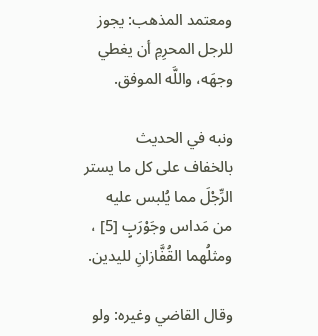ومعتمد المذهب: يجوز للرجل المحرِمِ أن يغطي وجهَه، واللَّه الموفق.

ونبه في الحديث بالخفاف على كل ما يستر الرِّجْلَ مما يُلبس عليه من مَداس وجَوْرَبٍ [5] ، ومثلُهما القُفَّازانِ لليدين.

وقال القاضي وغيره: ولو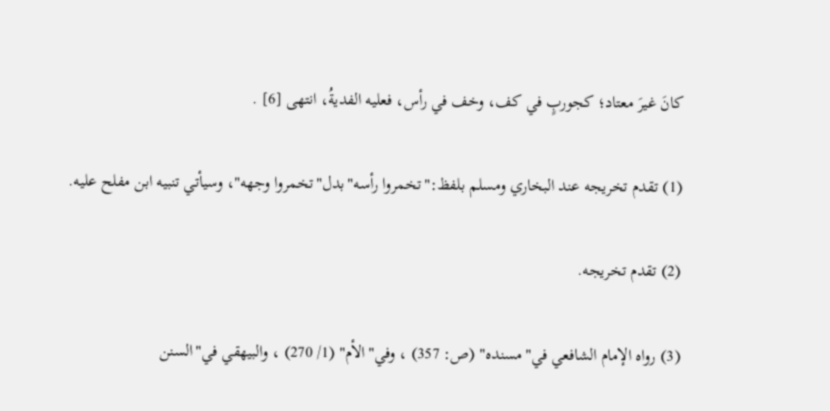كانَ غيرَ معتاد؛ كجوربٍ في كف، وخف في رأس، فعليه الفديةُ، انتهى [6] .

(1) تقدم تخريجه عند البخاري ومسلم بلفظ:"تخمروا رأسه"بدل"تخمروا وجهه"، وسيأتي تنبيه ابن مفلح عليه.

(2) تقدم تخريجه.

(3) رواه الإمام الشافعي في"مسنده" (ص: 357) ، وفي"الأم" (1/ 270) ، والبيهقي في"السنن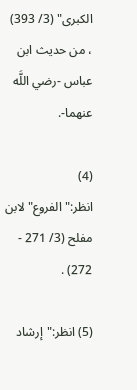الكبرى" (3/ 393) ، من حديث ابن عباس -رضي اللَّه عنهما-.

(4) انظر:"الفروع"لابن مفلح (3/ 271 - 272) .

(5) انظر:"إرشاد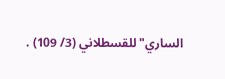الساري"للقسطلاني (3/ 109) .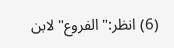(6) انظر:"الفروع"لابن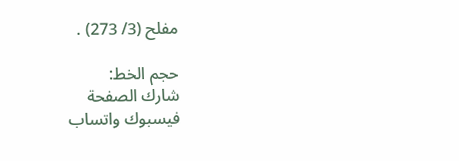مفلح (3/ 273) .

حجم الخط:
شارك الصفحة
فيسبوك واتساب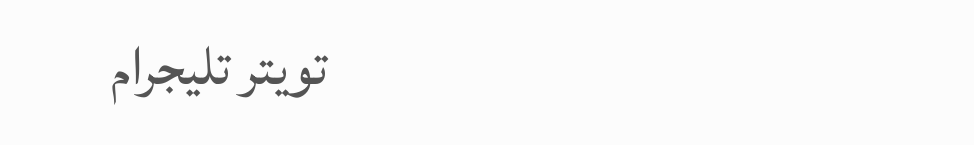تويتر تليجرام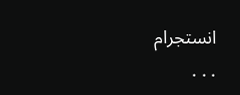انستجرام
. . .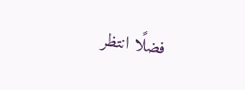فضلًا انتظر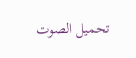تحميل الصوت